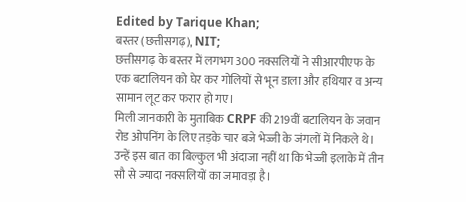Edited by Tarique Khan;
बस्तर (छत्तीसगढ़), NIT;
छत्तीसगढ़ के बस्तर में लगभग 300 नक्सलियों ने सीआरपीएफ के एक बटालियन को घेर कर गोलियों से भून डाला और हथियार व अन्य सामान लूट कर फरार हो गए।
मिली जानकारी के मुताबिक CRPF की 219वीं बटालियन के जवान रोड ओपनिंग के लिए तड़के चार बजे भेज्जी के जंगलों में निकले थे। उन्हें इस बात का बिल्कुल भी अंदाजा नहीं था कि भेज्जी इलाके में तीन सौ से ज्यादा नक्सलियों का जमावड़ा है।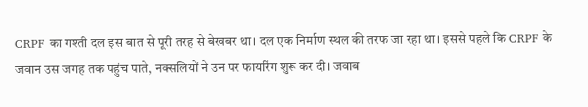CRPF का गश्ती दल इस बात से पूरी तरह से बेखबर था। दल एक निर्माण स्थल की तरफ जा रहा था। इससे पहले कि CRPF के जवान उस जगह तक पहुंच पाते, नक्सलियों ने उन पर फायरिंग शुरू कर दी। जवाब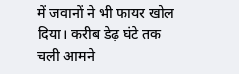में जवानों ने भी फायर खोल दिया। करीब डेढ़ घंटे तक चली आमने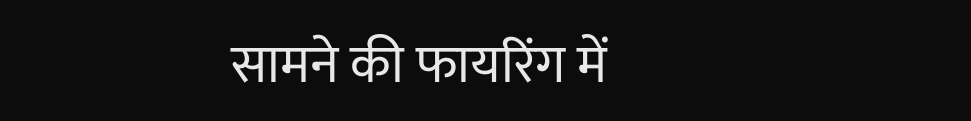सामने की फायरिंग में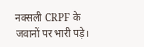नक्सली CRPF के जवानों पर भारी पड़े।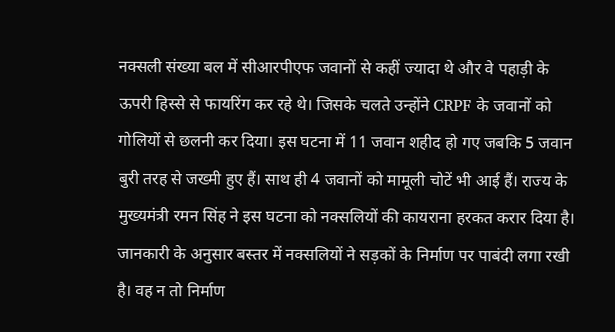नक्सली संख्या बल में सीआरपीएफ जवानों से कहीं ज्यादा थे और वे पहाड़ी के ऊपरी हिस्से से फायरिंग कर रहे थे। जिसके चलते उन्होंने CRPF के जवानों को गोलियों से छलनी कर दिया। इस घटना में 11 जवान शहीद हो गए जबकि 5 जवान बुरी तरह से जख्मी हुए हैं। साथ ही 4 जवानों को मामूली चोटें भी आई हैं। राज्य के मुख्यमंत्री रमन सिंह ने इस घटना को नक्सलियों की कायराना हरकत करार दिया है।
जानकारी के अनुसार बस्तर में नक्सलियों ने सड़कों के निर्माण पर पाबंदी लगा रखी है। वह न तो निर्माण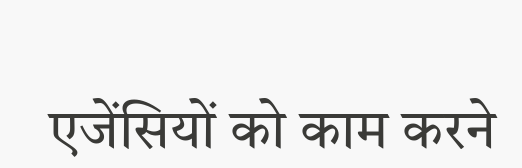एजेंसियों को काम करने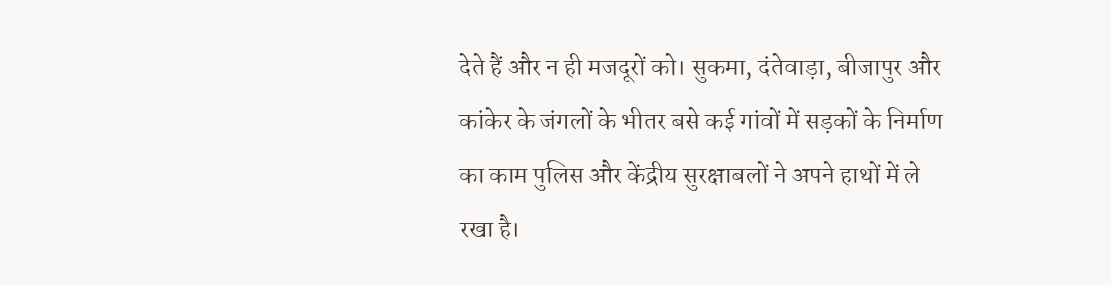देते हैं और न ही मजदूरों को। सुकमा, दंतेवाड़ा, बीजापुर और कांकेर के जंगलों के भीतर बसे कई गांवों में सड़कों के निर्माण का काम पुलिस और केंद्रीय सुरक्षाबलों ने अपने हाथों में ले रखा है।